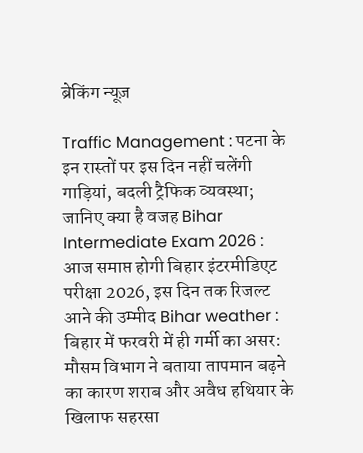ब्रेकिंग न्यूज़

Traffic Management : पटना के इन रास्तों पर इस दिन नहीं चलेंगी गाड़ियां, बदली ट्रैफिक व्यवस्था; जानिए क्या है वजह Bihar Intermediate Exam 2026 : आज समाप्त होगी बिहार इंटरमीडिएट परीक्षा 2026, इस दिन तक रिजल्ट आने की उम्मीद Bihar weather : बिहार में फरवरी में ही गर्मी का असर: मौसम विभाग ने बताया तापमान बढ़ने का कारण शराब और अवैध हथियार के खिलाफ सहरसा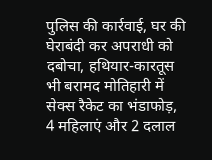पुलिस की कार्रवाई, घर की घेराबंदी कर अपराधी को दबोचा, हथियार-कारतूस भी बरामद मोतिहारी में सेक्स रैकेट का भंडाफोड़, 4 महिलाएं और 2 दलाल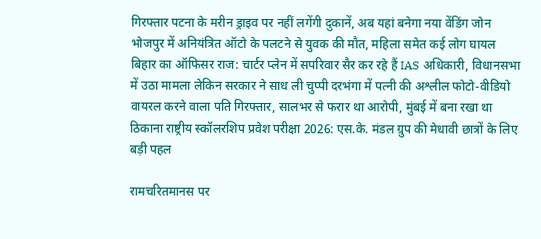गिरफ्तार पटना के मरीन ड्राइव पर नहीं लगेंगी दुकानें, अब यहां बनेगा नया वेंडिंग जोन भोजपुर में अनियंत्रित ऑटो के पलटने से युवक की मौत, महिला समेत कई लोग घायल बिहार का ऑफिसर राज: चार्टर प्लेन में सपरिवार सैर कर रहे हैं IAS अधिकारी, विधानसभा में उठा मामला लेकिन सरकार ने साध ली चुप्पी दरभंगा में पत्नी की अश्लील फोटो-वीडियो वायरल करने वाला पति गिरफ्तार, सालभर से फरार था आरोपी, मुंबई में बना रखा था ठिकाना राष्ट्रीय स्कॉलरशिप प्रवेश परीक्षा 2026: एस.के. मंडल ग्रुप की मेधावी छात्रों के लिए बड़ी पहल

रामचरितमानस पर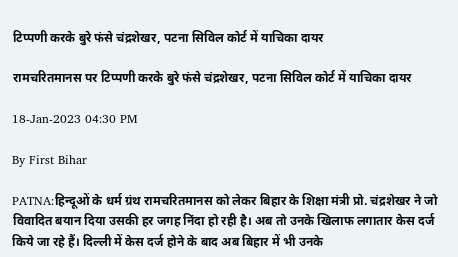टिप्पणी करके बुरे फंसे चंद्रशेखर, पटना सिविल कोर्ट में याचिका दायर

रामचरितमानस पर टिप्पणी करके बुरे फंसे चंद्रशेखर, पटना सिविल कोर्ट में याचिका दायर

18-Jan-2023 04:30 PM

By First Bihar

PATNA:हिन्दूओं के धर्म ग्रंथ रामचरितमानस को लेकर बिहार के शिक्षा मंत्री प्रो. चंद्रशेखर ने जो विवादित बयान दिया उसकी हर जगह निंदा हो रही है। अब तो उनके खिलाफ लगातार केस दर्ज किये जा रहे हैं। दिल्ली में केस दर्ज होने के बाद अब बिहार में भी उनके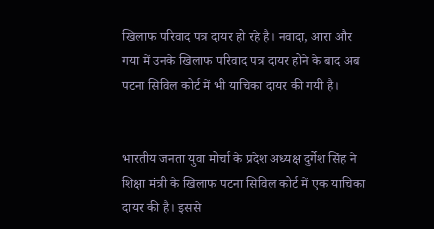खिलाफ परिवाद पत्र दायर हो रहे है। नवादा, आरा और गया में उनके खिलाफ परिवाद पत्र दायर होने के बाद अब पटना सिविल कोर्ट में भी याचिका दायर की गयी है।


भारतीय जनता युवा मोर्चा के प्रदेश अध्यक्ष दुर्गेश सिंह ने शिक्षा मंत्री के खिलाफ पटना सिविल कोर्ट में एक याचिका दायर की है। इससे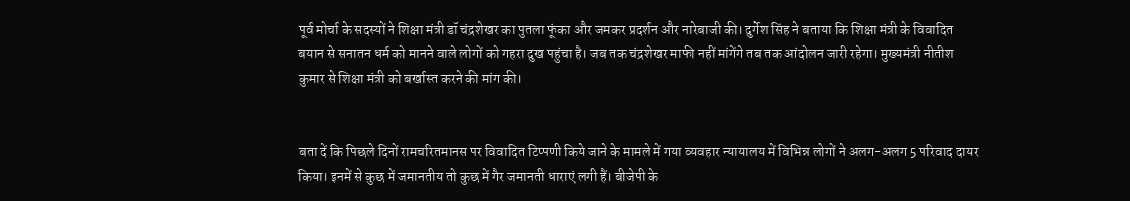पूर्व मोर्चा के सदस्यों ने शिक्षा मंत्री डॉ चंद्रशेखर का पुतला फूंका और जमकर प्रदर्शन और नारेबाजी की। दुर्गेश सिंह ने बताया कि शिक्षा मंत्री के विवादित बयान से सनातन धर्म को मानने वाले लोगों को गहरा दुख पहुंचा है। जब तक चंद्रशेखर माफी नहीं मांगेंगे तब तक आंदोलन जारी रहेगा। मुख्यमंत्री नीतीश कुमार से शिक्षा मंत्री को बर्खास्त करने की मांग की।


बता दें कि पिछले दिनों रामचरितमानस पर विवादित टिप्पणी किये जाने के मामले में गया व्यवहार न्यायालय में विभिन्न लोगों ने अलग-अलग 5 परिवाद दायर किया। इनमें से कुछ में जमानतीय तो कुछ में गैर जमानती धाराएं लगी हैं। बीजेपी के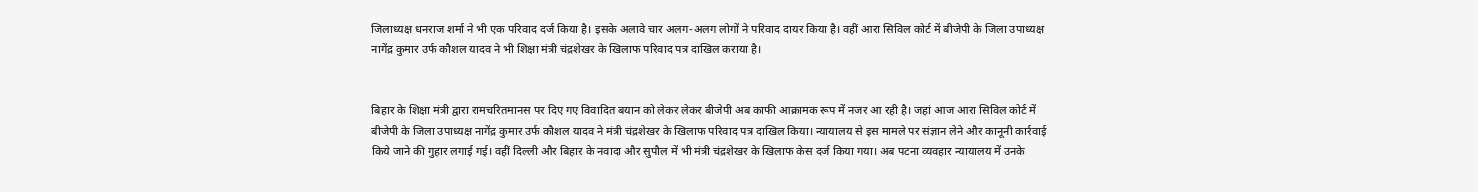जिलाध्यक्ष धनराज शर्मा ने भी एक परिवाद दर्ज किया है। इसके अलावे चार अलग-अलग लोगों ने परिवाद दायर किया है। वहीं आरा सिविल कोर्ट में बीजेपी के जिला उपाध्यक्ष नागेंद्र कुमार उर्फ कौशल यादव ने भी शिक्षा मंत्री चंद्रशेखर के खिलाफ परिवाद पत्र दाखिल कराया है।


बिहार के शिक्षा मंत्री द्वारा रामचरितमानस पर दिए गए विवादित बयान को लेकर लेकर बीजेपी अब काफी आक्रामक रूप में नजर आ रही है। जहां आज आरा सिविल कोर्ट में बीजेपी के जिला उपाध्यक्ष नागेंद्र कुमार उर्फ कौशल यादव ने मंत्री चंद्रशेखर के खिलाफ परिवाद पत्र दाखिल किया। न्यायालय से इस मामले पर संज्ञान लेने और कानूनी कार्रवाई किये जाने की गुहार लगाई गई। वहीं दिल्ली और बिहार के नवादा और सुपौल में भी मंत्री चंद्रशेखर के खिलाफ केस दर्ज किया गया। अब पटना व्यवहार न्यायालय में उनके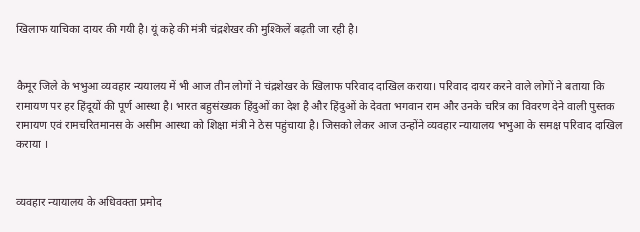खिलाफ याचिका दायर की गयी है। यूं कहे की मंत्री चंद्रशेखर की मुश्किलें बढ़ती जा रही है।


कैमूर जिले के भभुआ व्यवहार न्ययालय में भी आज तीन लोगों ने चंद्रशेखर के खिलाफ परिवाद दाखिल कराया। परिवाद दायर करने वाले लोगों ने बताया कि रामायण पर हर हिंदूयों की पूर्ण आस्था है। भारत बहुसंख्यक हिंदुओं का देश है और हिंदुओं के देवता भगवान राम और उनके चरित्र का विवरण देने वाली पुस्तक रामायण एवं रामचरितमानस के असीम आस्था को शिक्षा मंत्री ने ठेस पहुंचाया है। जिसको लेकर आज उन्होंने व्यवहार न्यायालय भभुआ के समक्ष परिवाद दाखिल कराया ।


व्यवहार न्यायालय के अधिवक्ता प्रमोद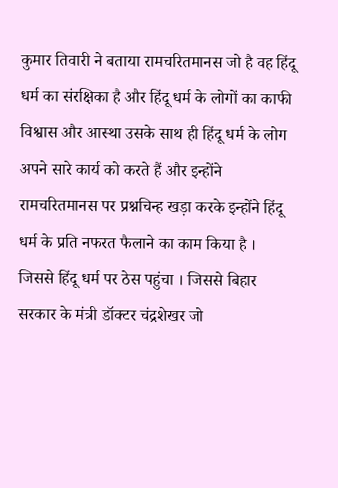कुमार तिवारी ने बताया रामचरितमानस जो है वह हिंदू धर्म का संरक्षिका है और हिंदू धर्म के लोगों का काफी विश्वास और आस्था उसके साथ ही हिंदू धर्म के लोग अपने सारे कार्य को करते हैं और इन्होंने रामचरितमानस पर प्रश्नचिन्ह खड़ा करके इन्होंने हिंदू धर्म के प्रति नफरत फैलाने का काम किया है । जिससे हिंदू धर्म पर ठेस पहुंचा । जिससे बिहार सरकार के मंत्री डॉक्टर चंद्रशेखर जो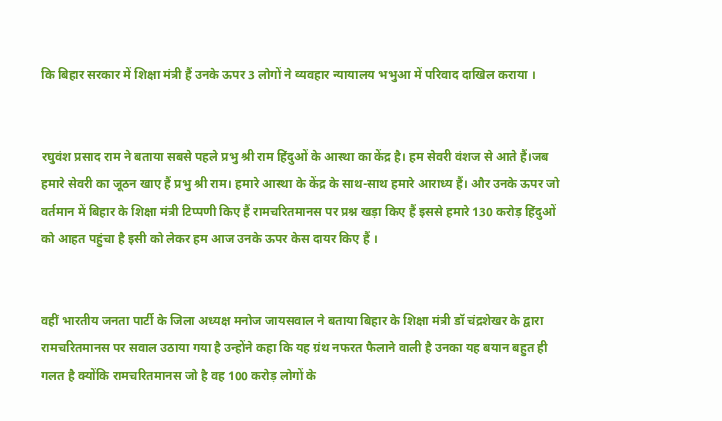कि बिहार सरकार में शिक्षा मंत्री हैं उनके ऊपर 3 लोगों ने व्यवहार न्यायालय भभुआ में परिवाद दाखिल कराया ।


रघुवंश प्रसाद राम ने बताया सबसे पहले प्रभु श्री राम हिंदुओं के आस्था का केंद्र है। हम सेवरी वंशज से आते हैं।जब हमारे सेवरी का जूठन खाए हैं प्रभु श्री राम। हमारे आस्था के केंद्र के साथ-साथ हमारे आराध्य हैं। और उनके ऊपर जो वर्तमान में बिहार के शिक्षा मंत्री टिप्पणी किए हैं रामचरितमानस पर प्रश्न खड़ा किए हैं इससे हमारे 130 करोड़ हिंदुओं को आहत पहुंचा है इसी को लेकर हम आज उनके ऊपर केस दायर किए हैं ।


वहीं भारतीय जनता पार्टी के जिला अध्यक्ष मनोज जायसवाल ने बताया बिहार के शिक्षा मंत्री डॉ चंद्रशेखर के द्वारा रामचरितमानस पर सवाल उठाया गया है उन्होंने कहा कि यह ग्रंथ नफरत फैलाने वाली है उनका यह बयान बहुत ही गलत है क्योंकि रामचरितमानस जो है वह 100 करोड़ लोगों के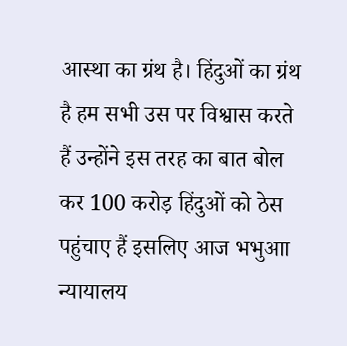आस्था का ग्रंथ है। हिंदुओं का ग्रंथ है हम सभी उस पर विश्वास करते हैं उन्होंने इस तरह का बात बोल कर 100 करोड़ हिंदुओं को ठेस पहुंचाए हैं इसलिए आज भभुआा न्यायालय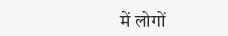में लोगों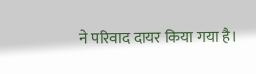ने परिवाद दायर किया गया है।